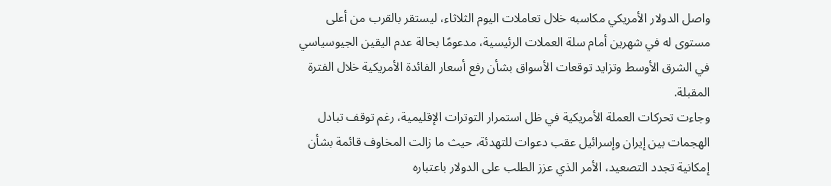واصل الدولار الأمريكي مكاسبه خلال تعاملات اليوم الثلاثاء، ليستقر بالقرب من أعلى مستوى له في شهرين أمام سلة العملات الرئيسية، مدعومًا بحالة عدم اليقين الجيوسياسي في الشرق الأوسط وتزايد توقعات الأسواق بشأن رفع أسعار الفائدة الأمريكية خلال الفترة المقبلة.
وجاءت تحركات العملة الأمريكية في ظل استمرار التوترات الإقليمية، رغم توقف تبادل الهجمات بين إيران وإسرائيل عقب دعوات للتهدئة، حيث ما زالت المخاوف قائمة بشأن إمكانية تجدد التصعيد، الأمر الذي عزز الطلب على الدولار باعتباره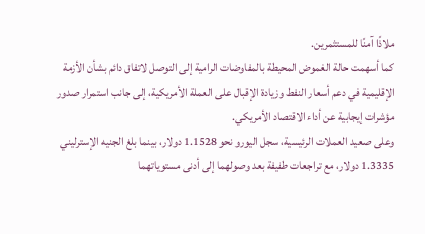ملاذًا آمنًا للمستثمرين.
كما أسهمت حالة الغموض المحيطة بالمفاوضات الرامية إلى التوصل لاتفاق دائم بشأن الأزمة الإقليمية في دعم أسعار النفط وزيادة الإقبال على العملة الأمريكية، إلى جانب استمرار صدور مؤشرات إيجابية عن أداء الاقتصاد الأمريكي.
وعلى صعيد العملات الرئيسية، سجل اليورو نحو 1.1528 دولار، بينما بلغ الجنيه الإسترليني 1.3335 دولار، مع تراجعات طفيفة بعد وصولهما إلى أدنى مستوياتهما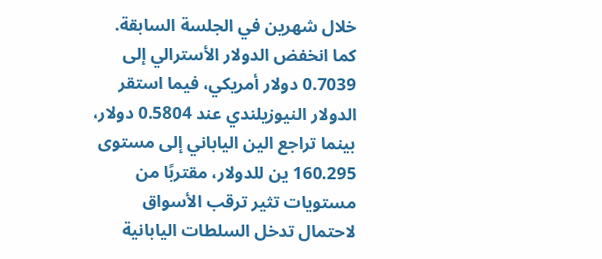خلال شهرين في الجلسة السابقة.
كما انخفض الدولار الأسترالي إلى 0.7039 دولار أمريكي، فيما استقر الدولار النيوزيلندي عند 0.5804 دولار، بينما تراجع الين الياباني إلى مستوى 160.295 ين للدولار، مقتربًا من مستويات تثير ترقب الأسواق لاحتمال تدخل السلطات اليابانية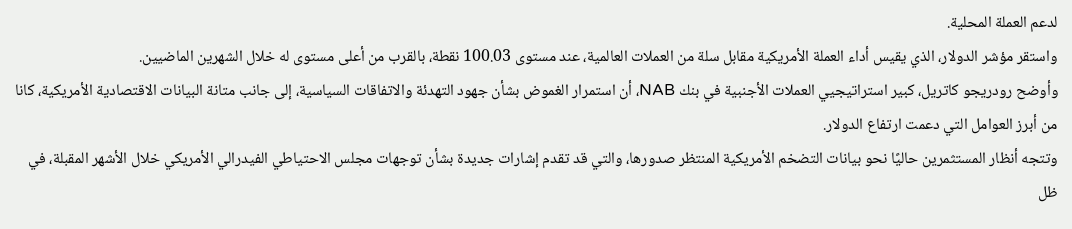لدعم العملة المحلية.
واستقر مؤشر الدولار، الذي يقيس أداء العملة الأمريكية مقابل سلة من العملات العالمية، عند مستوى 100.03 نقطة، بالقرب من أعلى مستوى له خلال الشهرين الماضيين.
وأوضح رودريجو كاتريل، كبير استراتيجيي العملات الأجنبية في بنك NAB، أن استمرار الغموض بشأن جهود التهدئة والاتفاقات السياسية، إلى جانب متانة البيانات الاقتصادية الأمريكية، كانا من أبرز العوامل التي دعمت ارتفاع الدولار.
وتتجه أنظار المستثمرين حاليًا نحو بيانات التضخم الأمريكية المنتظر صدورها، والتي قد تقدم إشارات جديدة بشأن توجهات مجلس الاحتياطي الفيدرالي الأمريكي خلال الأشهر المقبلة، في ظل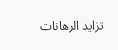تزايد الرهانات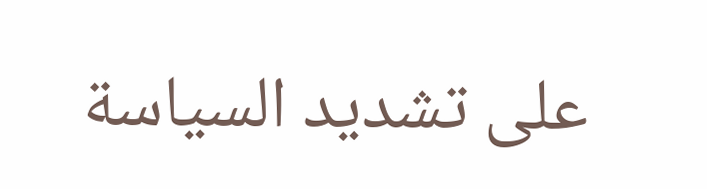على تشديد السياسة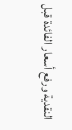النقدية ورفع أسعار الفائدة قبل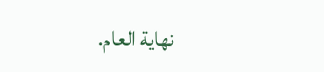نهاية العام.